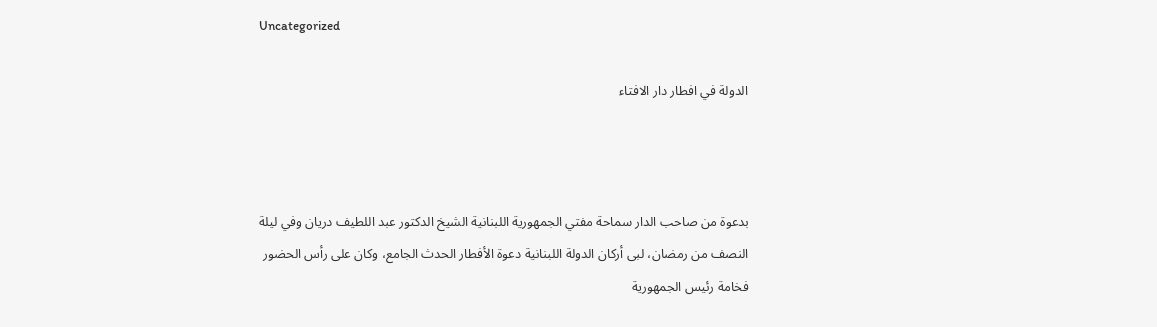Uncategorized

الدولة في افطار دار الافتاء



بدعوة من صاحب الدار سماحة مفتي الجمهورية اللبنانية الشيخ الدكتور عبد اللطيف دريان وفي ليلة النصف من رمضان، لبى أركان الدولة اللبنانية دعوة الأفطار الحدث الجامع، وكان على رأس الحضور فخامة رئيس الجمهورية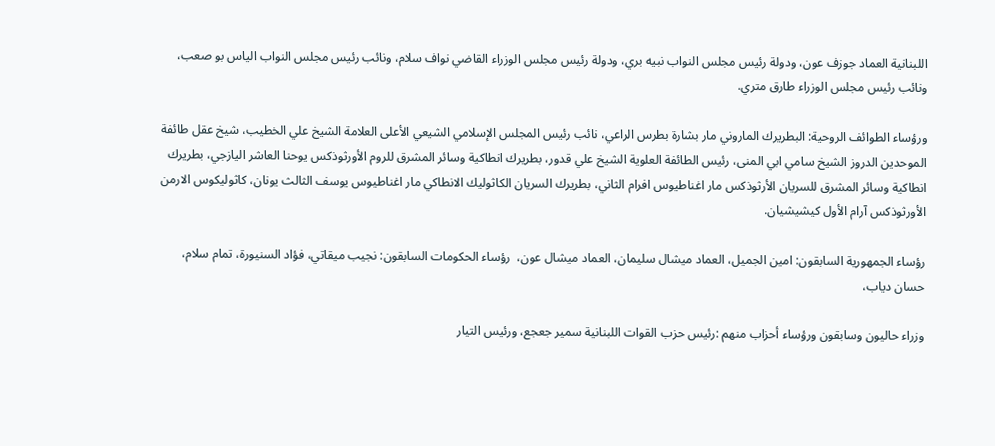اللبنانية العماد جوزف عون، ودولة رئيس مجلس النواب نبيه بري، ودولة رئيس مجلس الوزراء القاضي نواف سلام، ونائب رئيس مجلس النواب الياس بو صعب، ونائب رئيس مجلس الوزراء طارق متري.

ورؤساء الطوائف الروحية: البطريرك الماروني مار بشارة بطرس الراعي، نائب رئيس المجلس الإسلامي الشيعي الأعلى العلامة الشيخ علي الخطيب، شيخ عقل طائفة الموحدين الدروز الشيخ سامي ابي المنى، رئيس الطائفة العلوية الشيخ علي قدور، بطريرك انطاكية وسائر المشرق للروم الأورثوذكس يوحنا العاشر اليازجي، بطريرك انطاكية وسائر المشرق للسريان الأرثوذكس مار اغناطيوس افرام الثاني، بطريرك السريان الكاثوليك الانطاكي مار اغناطيوس يوسف الثالث يونان، كاثوليكوس الارمن الأورثوذكس آرام الأول كيشيشيان.

رؤساء الجمهورية السابقون: امين الجميل، العماد ميشال سليمان، العماد ميشال عون،  رؤساء الحكومات السابقون: نجيب ميقاتي، فؤاد السنيورة، تمام سلام، حسان دياب،

وزراء حاليون وسابقون ورؤساء أحزاب منهم :رئيس حزب القوات اللبنانية سمير جعجع، ورئيس التيار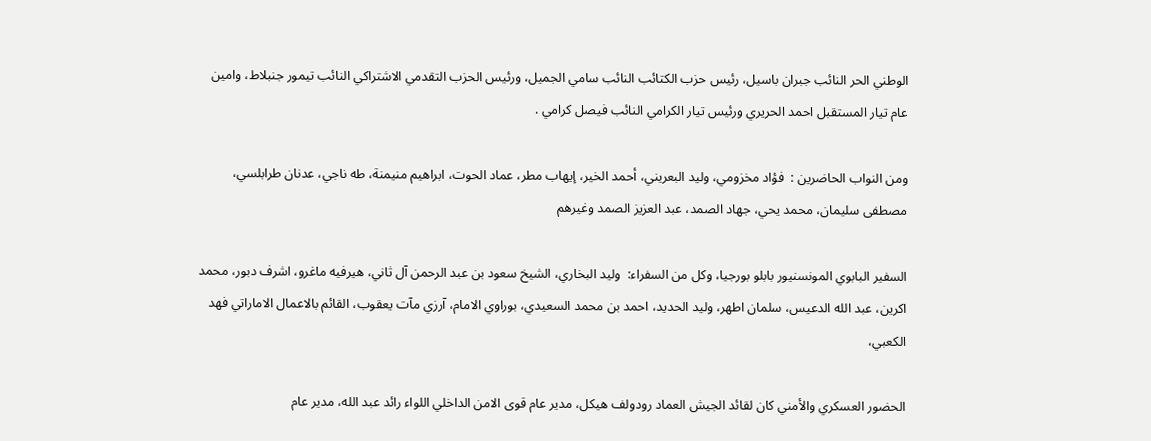الوطني الحر النائب جبران باسيل، رئيس حزب الكتائب النائب سامي الجميل، ورئيس الحزب التقدمي الاشتراكي النائب تيمور جنبلاط، وامين عام تيار المستقبل احمد الحريري ورئيس تيار الكرامي النائب فيصل كرامي .

ومن النواب الحاضرين :  فؤاد مخزومي، وليد البعريني، أحمد الخير، إيهاب مطر، عماد الحوت، ابراهيم منيمنة، طه ناجي، عدنان طرابلسي، مصطفى سليمان، محمد يحي، جهاد الصمد، عبد العزيز الصمد وغيرهم

السفير البابوي المونسنيور بابلو بورجيا، وكل من السفراء:  وليد البخاري، الشيخ سعود بن عبد الرحمن آل ثاني، هيرفيه ماغرو، اشرف دبور، محمد اكرين، عبد الله الدعيس، سلمان اطهر، وليد الحديد، احمد بن محمد السعيدي، بوراوي الامام، آرزي مآت يعقوب، القائم بالاعمال الاماراتي فهد الكعبي،

الحضور العسكري والأمني كان لقائد الجيش العماد رودولف هيكل، مدير عام قوى الامن الداخلي اللواء رائد عبد الله، مدير عام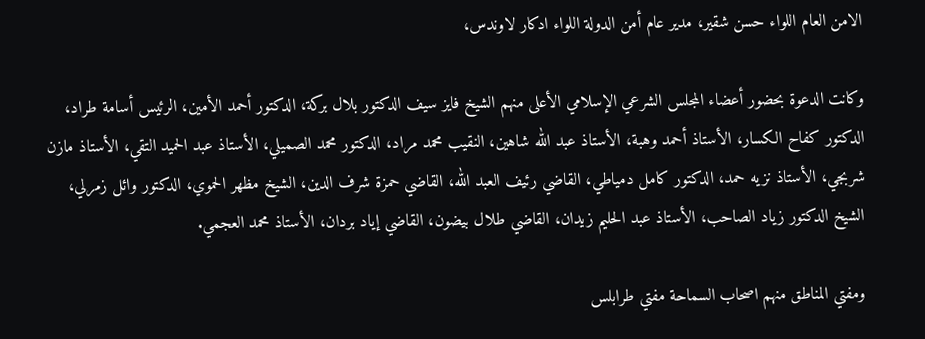الامن العام اللواء حسن شقير، مدير عام أمن الدولة اللواء ادكار لاوندس،

وكانت الدعوة بحضور أعضاء المجلس الشرعي الإسلامي الأعلى منهم الشيخ فايز سيف الدكتور بلال بركة، الدكتور أحمد الأمين، الرئيس أسامة طراد، الدكتور كفاح الكسار، الأستاذ أحمد وهبة، الأستاذ عبد الله شاهين، النقيب محمد مراد، الدكتور محمد الصميلي، الأستاذ عبد الحميد التقي، الأستاذ مازن شربجي، الأستاذ نزيه حمد، الدكتور كامل دمياطي، القاضي رئيف العبد الله، القاضي حمزة شرف الدين، الشيخ مظهر الحموي، الدكتور وائل زمرلي، الشيخ الدكتور زياد الصاحب، الأستاذ عبد الحليم زيدان، القاضي طلال بيضون، القاضي إياد بردان، الأستاذ محمد العجمي.

ومفتي المناطق منهم اصحاب السماحة مفتي طرابلس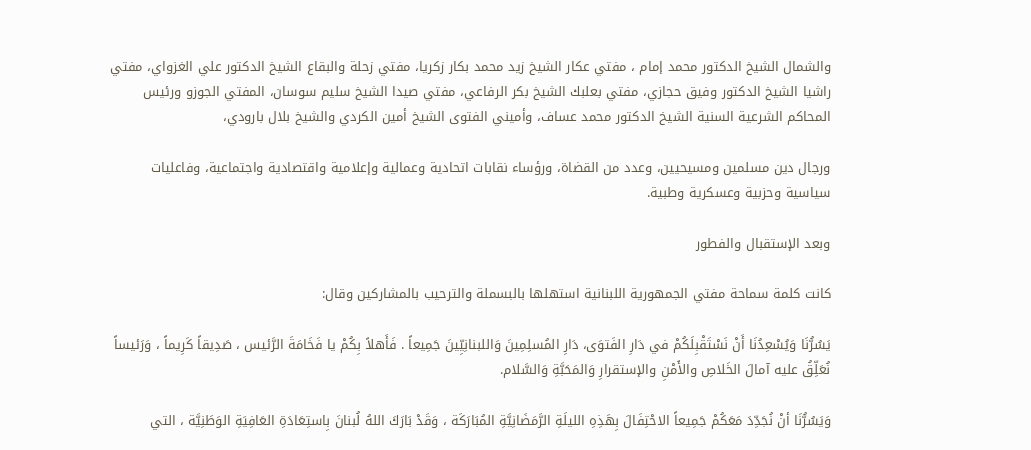والشمال الشيخ الدكتور محمد إمام ، مفتي عكار الشيخ زيد محمد بكار زكريا، مفتي زحلة والبقاع الشيخ الدكتور علي الغزواي، مفتي راشيا الشيخ الدكتور وفيق حجازي، مفتي بعلبك الشيخ بكر الرفاعي، مفتي صيدا الشيخ سليم سوسان، المفتي الجوزو ورئيس المحاكم الشرعية السنية الشيخ الدكتور محمد عساف، وأميني الفتوى الشيخ أمين الكردي والشيخ بلال بارودي،

ورجال دين مسلمين ومسيحيين، وعدد من القضاة، ورؤساء نقابات اتحادية وعمالية وإعلامية واقتصادية واجتماعية، وفاعليات سياسية وحزبية وعسكرية وطبية.

وبعد الإستقبال والفطور

كانت كلمة سماحة مفتي الجمهورية اللبنانية استهلها بالبسملة والترحيب بالمشاركين وقال:

يَسُرُّنَا وَيُسْعِدُنَا أَنْ نَسْتَقْبِلَكُمْ في دَارِ الفَتوَى، دَارِ المُسلِمِينَ وَاللبنانِيِّينَ جَمِيعاً . فَأَهلاً بِكُمْ يا فَخَامَةَ الرَّئيس ، صَدِيقاً كَرِيماً ، وَرَئيساً نُعَلِّقُ عليه آمالَ الخَلاصِ والأَمْنِ والإستقرارِ وَالمَحَبَّةِ وَالسَّلام.

وَيَسُرُّنَا أنْ نُجَدِّدَ مَعَكُمْ جَمِيعاً الاحْتِفَالَ بِهَذِهِ الليلَةِ الرَّمَضَانِيَّةِ المُبَارَكَة ، وَقَدْ بَارَكَ اللهُ لُبنانَ بِاستِعَادَةِ العَافِيَةِ الوَطَنِيَّة ، التي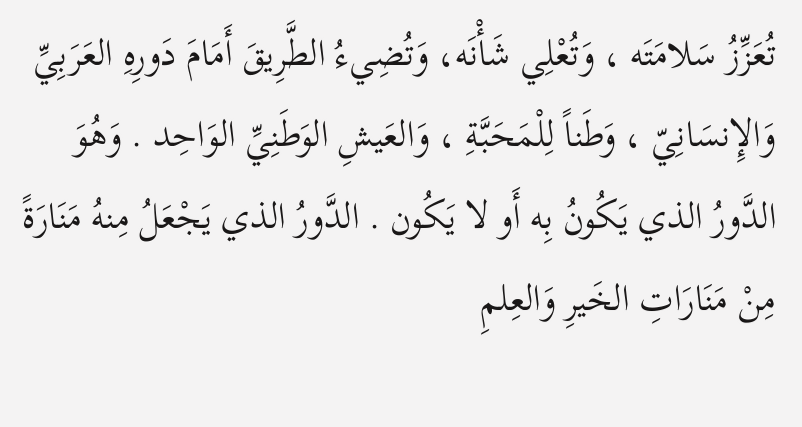تُعَزِّزُ سَلامَتَه ، وَتُعْلِي شَأْنَه، وَتُضِيءُ الطَّرِيقَ أَمَامَ دَورِهِ العَرَبِيِّ وَالإِنسَانِيّ ، وَطَناً لِلْمَحَبَّةِ ، وَالعَيشِ الوَطَنِيِّ الوَاحِد . وَهُوَ الدَّورُ الذي يَكُونُ بِه أَو لا يَكُون . الدَّورُ الذي يَجْعَلُ مِنهُ مَنَارَةً مِنْ مَنَارَاتِ الخَيرِ وَالعِلمِ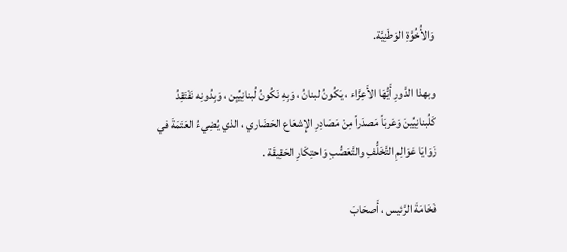وَالأُخُوَّةِ الوَطَنِيَّة.

وبهذا الدَّورِ أَيُّهَا الأَعِزَّاء ، يَكُونُ لبنانُ ، وَبِهِ نَكُونُ لُبنانِيِّيِن ، وَبِدُونِه نَفْتَقِدُ كَلُبنانِيِّينَ وَعَربَاً مَصدَراً مِنْ مَصَادِرِ الإِشعَاع الحَضَاري ، الذي يُضِيءُ العَتَمَةَ في زَوَايَا عَوَالِمِ التَّخَلُّفِ والتَّعَصُّبِ وَاحتِكَارِ الحَقِيقَة .

فَخَامَةَ الرَّئيس ، أَصحَابَ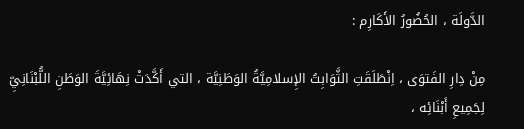الدَّولَة ، الحُضُورُ الأَكَارِم :

مِنْ دِارِ الفَتوَى ، اِنْطَلَقَتِ الثَّوَابِتُ الإِسلامِيَّةُ الوَطَنِيَّة ، التي أَكَّدَتْ نِهَائِيَّةَ الوَطَنِ اللُّبْنَانِيِّ لِجَمِيعِ أَبْنَائِه ،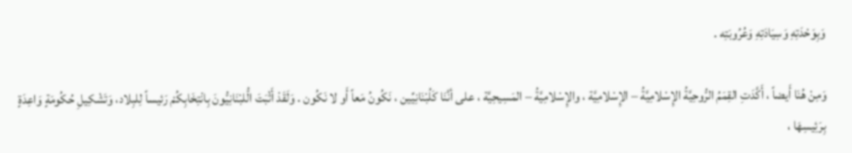وَبِوَحْدَتِهِ وَسِيَادَتِهِ وَعُرُوبَتِه .

وَمِنْ هُنَا أَيضاً ، أَكَّدَتِ القِمَمُ الرُّوحِيَّةُ الإِسْلامِيَّةُ – الإِسْلامِيَّة ، والإِسْلامِيَّةُ – المَسِيحِيَّة ، على أنَّنَا كَلُبْنَانِيِّين ، نَكُونُ مَعاً أَو لا نَكُون . وَلَقَدْ أَثْبَتَ الُّلبْنَانِيُّونَ بِانْتِخَابِكُمْ رَئيساً لِلبِلاد، وَتَشْكِيلِ حُكُومَةٍ وَاعِدَةٍ بِرَئِيسِهَا ،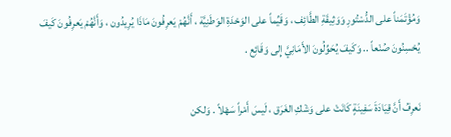وَمُؤْتَمَناً على الدُّسْتُورِ وَوَثِيقَةِ الطَّائِف ، وَقَيِّماً على الوَحْدَةِ الوَطَنِيَّة ، أَنَّهُمْ يَعرِفُونَ مَاذَا يُرِيدُون ، وَأَنَّهُمْ يَعرِفُونَ كَيفَ يُحْسِنُونَ صُنْعاً .. وَكَيفَ يُحَوِّلُونَ الأَمَانِيَّ إِلى وَقَائِع .

نَعرِفُ أَنَّ قِيَادَةَ سَفِينَةٍ كَانَتْ على وَشْكِ الغَرَق ، لَيسَ أَمْراً سَهْلاً . وَلكن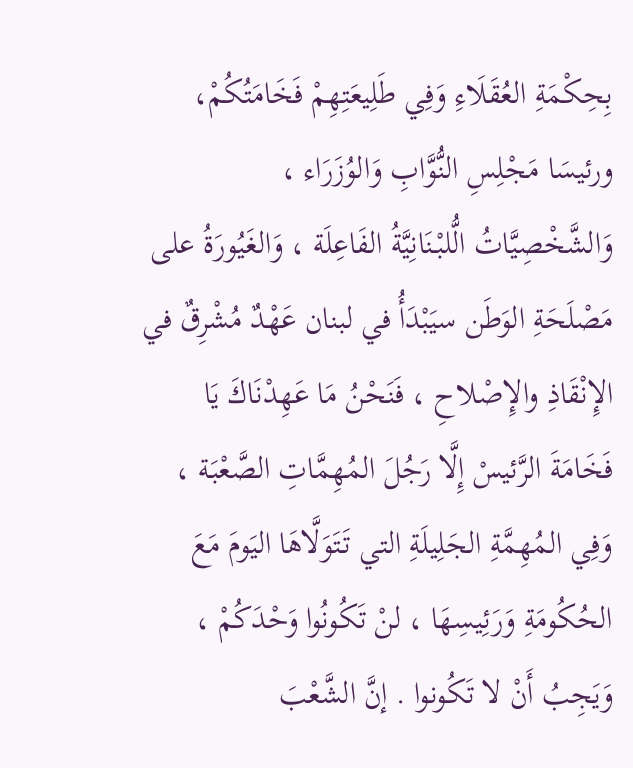بِحِكْمَةِ العُقَلَاءِ وَفِي طَلِيعَتِهِمْ فَخَامَتُكُمْ، ورئيسَا مَجْلِسِ النُّوَّابِ وَالوُزَرَاء ، وَالشَّخْصِيَّاتُ الُّلبْنَانِيَّةُ الفَاعِلَة ، وَالغَيُورَةُ على مَصْلَحَةِ الوَطَن سيَبْدَأُ في لبنان عَهْدٌ مُشْرِقٌ في الإِنْقَاذِ والإِصْلاحِ ، فَنَحْنُ مَا عَهِدْنَاكَ يَا فَخَامَةَ الرَّئيسْ إِلَّا رَجُلَ المُهِمَّاتِ الصَّعْبَة ، وَفِي المُهِمَّةِ الجَلِيلَةِ التي تَتَوَلَّاهَا اليَومَ مَعَ الحُكُومَةِ وَرَئِيسِهَا ، لنْ تَكُونُوا وَحْدَكُمْ ، وَيَجِبُ أَنْ لا تَكُونوا . إنَّ الشَّعْبَ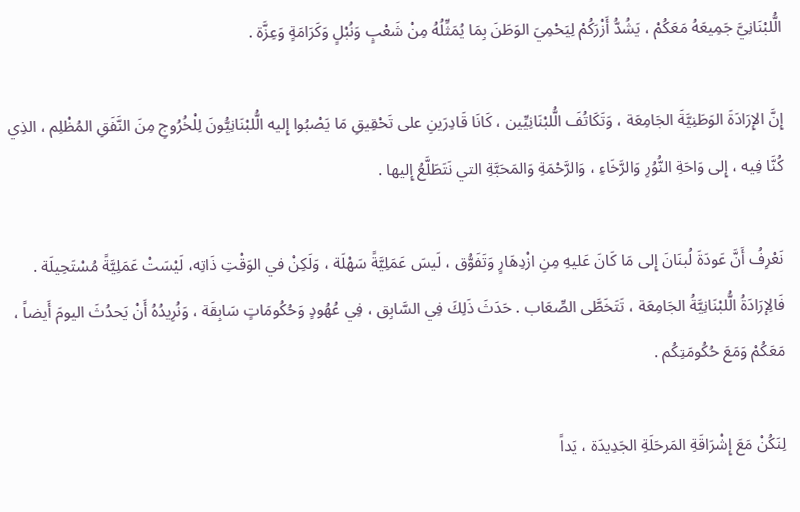الُّلبْنَانِيَّ جَمِيعَهُ مَعَكُمْ ، يَشُدُّ أَزْرَكُمْ لِيَحْمِيَ الوَطَنَ بِمَا يُمَثِّلُهُ مِنْ شَعْبٍ وَنُبْلٍ وَكَرَامَةٍ وَعِزَّة .

إِنَّ الإِرَادَةَ الوَطَنِيَّةَ الجَامِعَة ، وَتَكَاتُفَ الُّلبْنَانِيِّين ، كَانَا قَادِرَينِ على تَحْقِيقِ مَا يَصْبُوا إِليه الُّلبْنَانِيُّونَ لِلْخُرُوجِ مِنَ النَّفَقِ المُظْلِم ، الذِي كُنَّا فِيه ، إِلى وَاحَةِ النُّوُرِ وَالرَّخَاءِ ، وَالرَّحْمَةِ وَالمَحَبَّةِ التي نَتَطَلَّعُ إِليها .

نَعْرِفُ أَنَّ عَودَةَ لُبنَانَ إِلى مَا كَانَ عَليهِ مِنِ ازْدِهَارٍ وَتَفَوُّق ، لَيسَ عَمَلِيَّةً سَهْلَة ، وَلَكِنْ في الوَقْتِ ذَاتِه، لَيْسَتْ عَمَلِيَّةً مُسْتَحِيلَة . فَالِإرَادَةُ الُّلبْنَانِيَّةُ الجَامِعَة ، تَتَخَطَّى الصِّعَاب . حَدَثَ ذَلِكَ فِي السَّابِق ، فِي عُهُودٍ وَحُكُومَاتٍ سَابِقَة ، وَنُرِيدُهُ أَنْ يَحدُثَ اليومَ أَيضاً ، مَعَكُمْ وَمَعَ حُكُومَتِكُم .

لِنَكُنْ مَعَ إِشْرَاقَةِ المَرحَلَةِ الجَدِيدَة ، يَداً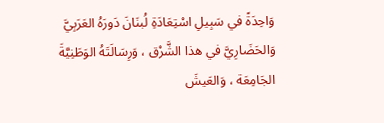وَاحِدَةً في سَبِيلِ اسْتِعَادَةِ لُبنَانَ دَورَهُ العَرَبِيَّ وَالحَضَارِيَّ في هذا الشَّرْق ، وَرِسَالَتَهُ الوَطَنِيَّةَ الجَامِعَة ، وَالعَيشَ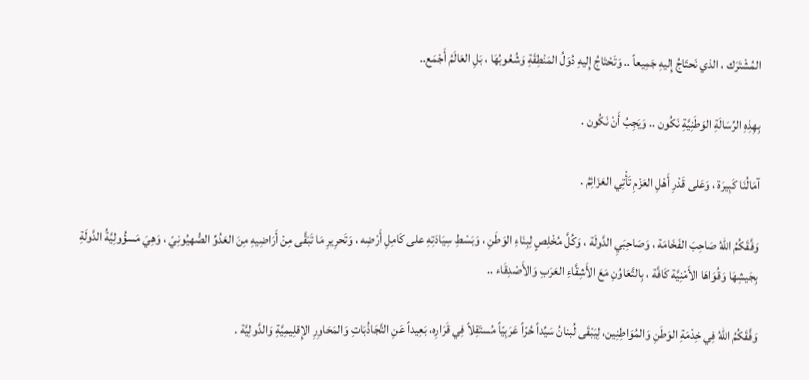المُشْتَرَك ، الذي نَحتَاجُ إِليهِ جَمِيعاً .. وَتَحْتَاجُ إِليهِ دُوَلُ المَنْطِقَةِ وَشُعُوبُهَا ، بَلِ العَالَمُ أَجْمَع..

بِهِذِهِ الرِّسَالَةِ الوَطَنِيَّةِ نَكُون .. وَيَجِبُ أَنْ نَكُون .

آمَالُنَا كَبِيرَة ، وَعَلى قَدْرِ أَهْلِ العَزْمِ تَأْتِي العَزَائِمُ .

وَفَّقَكُمُ اللهُ صَاحِبَ الفَخَامَة ، وَصَاحِبَيِ الدَّولَة ، وَكُلَّ مُخْلِصٍ لِبِنَاءِ الوَطَنِ ، وَبَسْطِ سِيَادَتِهِ على كَامِلِ أَرْضِه ، وَتَحرِيرِ مَا تَبَقَّى مِنْ أَرَاضِيهِ مِنَ العَدُوِّ الصُّهيُونِيّ ، وَهِيَ مَسؤُولِيَّةُ الدَّولَةِ بِجَيشِهَا وَقُوَاهَا الأَمْنِيَّة كَافَّة ، بِالتَّعَاوُنِ مَعَ الأَشِقَّاءِ العَرَبِ وَالأَصْدِقَاء ..

وَفَّقَكُمُ اللهُ فِي خِدْمَةِ الوَطَنِ وَالمُوَاطِنِين، لِيَبْقَى لُبنانُ سَيِّداً حُرّاً عَرَبِيّاً مُستَقِلاً فِي قَرَارِه، بَعِيداً عَنِ التَّجَاذُبَاتِ وَالمَحَاوِرِ الإِقلِيمِيَّةِ وَالدَّولِيَّة .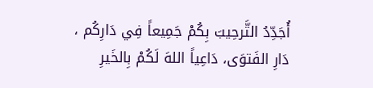أُجَدِّدُ التَّرحِيبَ بِكُمْ جَمِيعاً فِي دَارِكُم ، دَارِ الفَتوَى، دَاعِياً اللهَ لَكُمْ بِالخَيرِ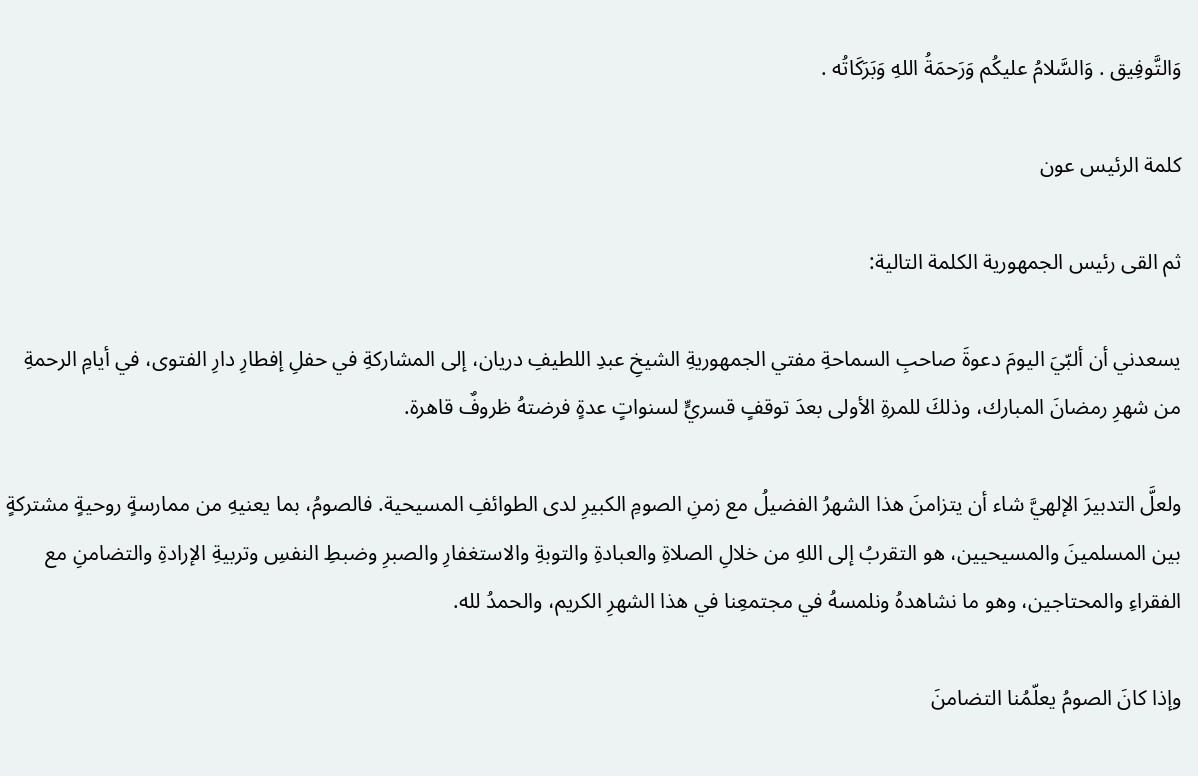وَالتَّوفِيق . وَالسَّلامُ عليكُم وَرَحمَةُ اللهِ وَبَرَكَاتُه .

كلمة الرئيس عون

ثم القى رئيس الجمهورية الكلمة التالية:

يسعدني أن ألبّيَ اليومَ دعوةَ صاحبِ السماحةِ مفتي الجمهوريةِ الشيخِ عبدِ اللطيفِ دريان، إلى المشاركةِ في حفلِ إفطارِ دارِ الفتوى، في أيامِ الرحمةِ من شهرِ رمضانَ المبارك، وذلكَ للمرةِ الأولى بعدَ توقفٍ قسريٍّ لسنواتٍ عدةٍ فرضتهُ ظروفٌ قاهرة.

ولعلَّ التدبيرَ الإلهيَّ شاء أن يتزامنَ هذا الشهرُ الفضيلُ مع زمنِ الصومِ الكبيرِ لدى الطوائفِ المسيحية. فالصومُ، بما يعنيهِ من ممارسةٍ روحيةٍ مشتركةٍ بين المسلمينَ والمسيحيين، هو التقربُ إلى اللهِ من خلالِ الصلاةِ والعبادةِ والتوبةِ والاستغفارِ والصبرِ وضبطِ النفسِ وتربيةِ الإرادةِ والتضامنِ مع الفقراءِ والمحتاجين، وهو ما نشاهدهُ ونلمسهُ في مجتمعِنا في هذا الشهرِ الكريم، والحمدُ لله.

وإذا كانَ الصومُ يعلّمُنا التضامنَ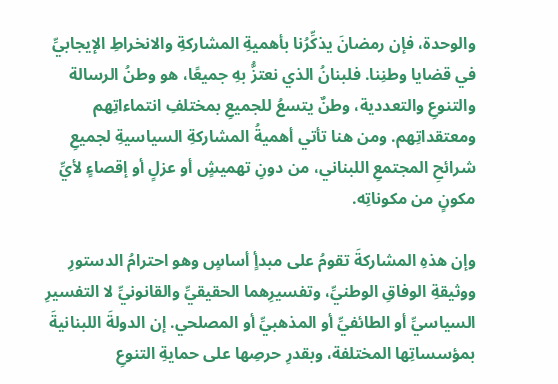والوحدة، فإن رمضانَ يذكِّرُنا بأهميةِ المشاركةِ والانخراطِ الإيجابيِّ في قضايا وطنِنا. فلبنانُ الذي نعتزُّ بهِ جميعًا، هو وطنُ الرسالة والتنوعِ والتعددية، وطنٌ يتسعُ للجميعِ بمختلفِ انتماءاتِهم ومعتقداتِهم. ومن هنا تأتي أهميةُ المشاركةِ السياسيةِ لجميعِ شرائحِ المجتمعِ اللبناني، من دونِ تهميشٍ أو عزلٍ أو إقصاءٍ لأيِّ مكونٍ من مكوناتِه.

وإن هذهِ المشاركةَ تقومُ على مبدأٍ أساسٍ وهو احترامُ الدستورِ ووثيقةِ الوفاقِ الوطنيِّ، وتفسيرِهما الحقيقيِّ والقانونيِّ لا التفسيرِ السياسيِّ أو الطائفيِّ أو المذهبيِّ أو المصلحي. إن الدولةَ اللبنانيةَ بمؤسساتِها المختلفة، وبقدرِ حرصِها على حمايةِ التنوعِ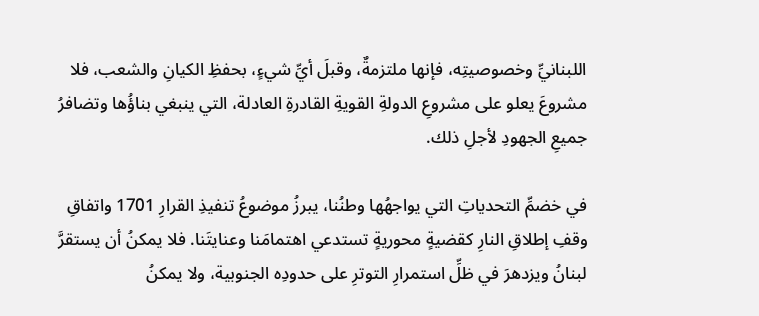اللبنانيِّ وخصوصيتِه، فإنها ملتزمةٌ، وقبلَ أيِّ شيءٍ، بحفظِ الكيانِ والشعب، فلا مشروعَ يعلو على مشروعِ الدولةِ القويةِ القادرةِ العادلة، التي ينبغي بناؤُها وتضافرُ جميعِ الجهودِ لأجلِ ذلك.

في خضمِّ التحدياتِ التي يواجهُها وطنُنا، يبرزُ موضوعُ تنفيذِ القرارِ 1701 واتفاقِ وقفِ إطلاقِ النارِ كقضيةٍ محوريةٍ تستدعي اهتمامَنا وعنايتَنا. فلا يمكنُ أن يستقرَّ لبنانُ ويزدهرَ في ظلِّ استمرارِ التوترِ على حدودِه الجنوبية، ولا يمكنُ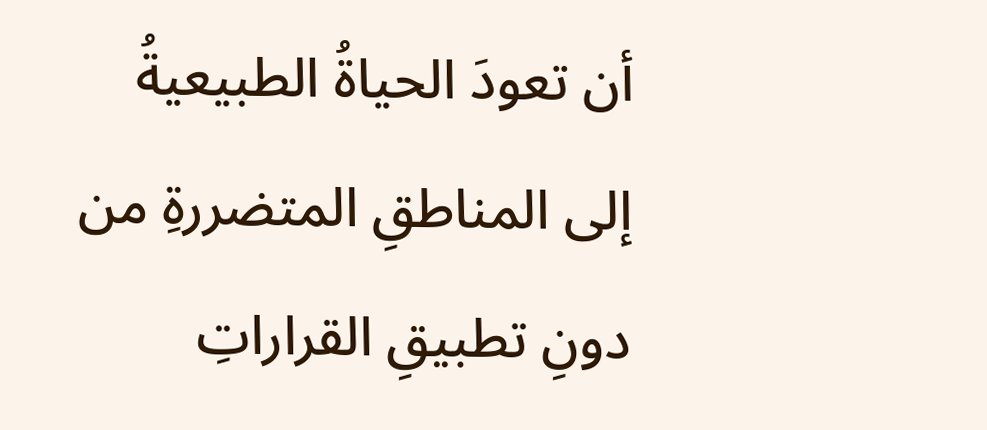أن تعودَ الحياةُ الطبيعيةُ إلى المناطقِ المتضررةِ من دونِ تطبيقِ القراراتِ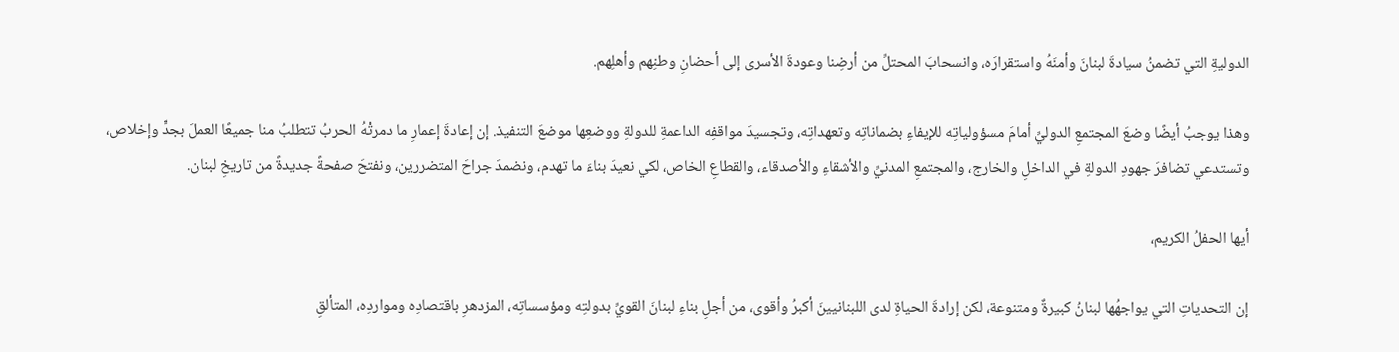الدوليةِ التي تضمنُ سيادةَ لبنانَ وأمنَهُ واستقرارَه، وانسحابَ المحتلِّ من أرضِنا وعودةَ الأسرى إلى أحضانِ وطنِهم وأهلِهم.

وهذا يوجبُ أيضًا وضعَ المجتمعِ الدوليِّ أمامَ مسؤولياتِه للإيفاءِ بضماناتِه وتعهداتِه، وتجسيدَ مواقفِه الداعمةِ للدولةِ ووضعِها موضعَ التنفيذ. إن إعادةَ إعمارِ ما دمرتْهُ الحربُ تتطلبُ منا جميعًا العملَ بجدٍّ وإخلاص، وتستدعي تضافرَ جهودِ الدولةِ في الداخلِ والخارج، والمجتمعِ المدنيِّ والأشقاءِ والأصدقاء، والقطاعِ الخاص، لكي نعيدَ بناءَ ما تهدم، ونضمدَ جراحَ المتضررين، ونفتحَ صفحةً جديدةً من تاريخِ لبنان.

أيها الحفلُ الكريم،

إن التحدياتِ التي يواجهُها لبنانُ كبيرةٌ ومتنوعة، لكن إرادةَ الحياةِ لدى اللبنانيينَ أكبرُ وأقوى، من أجلِ بناءِ لبنانَ القويِّ بدولتِه ومؤسساتِه، المزدهرِ باقتصادِه ومواردِه، المتألقِ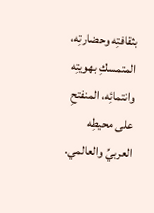بثقافتِه وحضارتِه، المتمسكِ بهويتِه وانتمائِه، المنفتحِ على محيطِه العربيِّ والعالمي.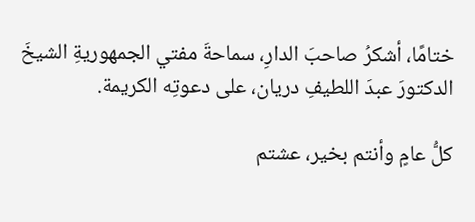ختامًا، أشكرُ صاحبَ الدارِ، سماحةَ مفتي الجمهوريةِ الشيخَ الدكتورَ عبدَ اللطيفِ دريان، على دعوتِه الكريمة.

كلُّ عامٍ وأنتم بخير، عشتم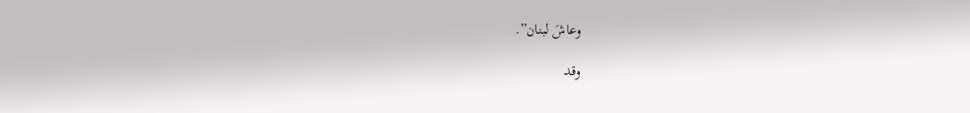وعاشَ لبنان”.

وقد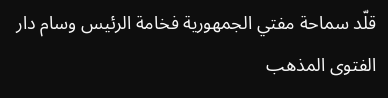قلّد سماحة مفتي الجمهورية فخامة الرئيس وسام دار الفتوى المذهب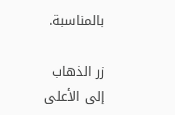بالمناسبة.

زر الذهاب إلى الأعلى